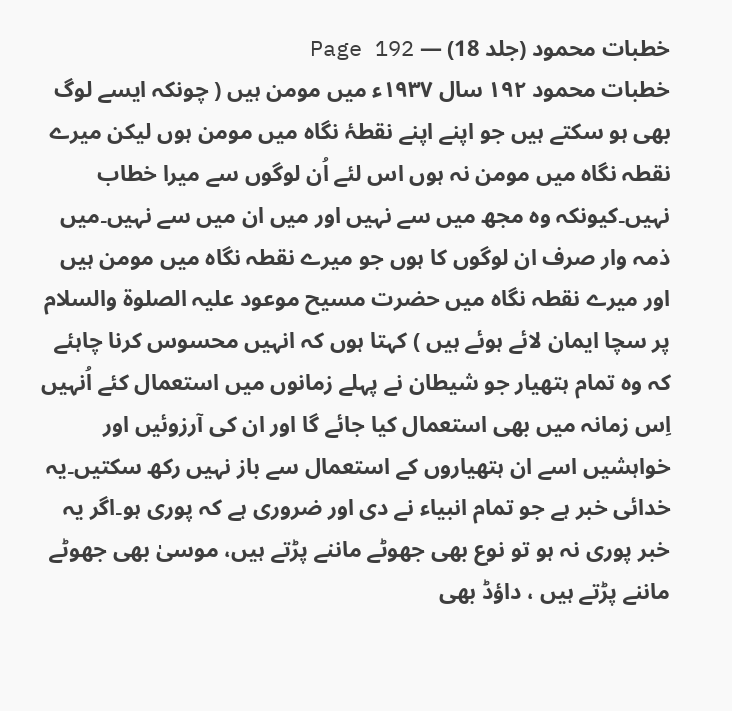خطبات محمود (جلد 18) — Page 192
خطبات محمود ۱۹۲ سال ۱۹۳۷ء میں مومن ہیں ( چونکہ ایسے لوگ بھی ہو سکتے ہیں جو اپنے اپنے نقطۂ نگاہ میں مومن ہوں لیکن میرے نقطہ نگاہ میں مومن نہ ہوں اس لئے اُن لوگوں سے میرا خطاب نہیں۔کیونکہ وہ مجھ میں سے نہیں اور میں ان میں سے نہیں۔میں ذمہ وار صرف ان لوگوں کا ہوں جو میرے نقطہ نگاہ میں مومن ہیں اور میرے نقطہ نگاہ میں حضرت مسیح موعود علیہ الصلوۃ والسلام پر سچا ایمان لائے ہوئے ہیں ) کہتا ہوں کہ انہیں محسوس کرنا چاہئے کہ وہ تمام ہتھیار جو شیطان نے پہلے زمانوں میں استعمال کئے اُنہیں اِس زمانہ میں بھی استعمال کیا جائے گا اور ان کی آرزوئیں اور خواہشیں اسے ان ہتھیاروں کے استعمال سے باز نہیں رکھ سکتیں۔یہ خدائی خبر ہے جو تمام انبیاء نے دی اور ضروری ہے کہ پوری ہو۔اگر یہ خبر پوری نہ ہو تو نوع بھی جھوٹے ماننے پڑتے ہیں، موسیٰ بھی جھوٹے ماننے پڑتے ہیں ، داؤڈ بھی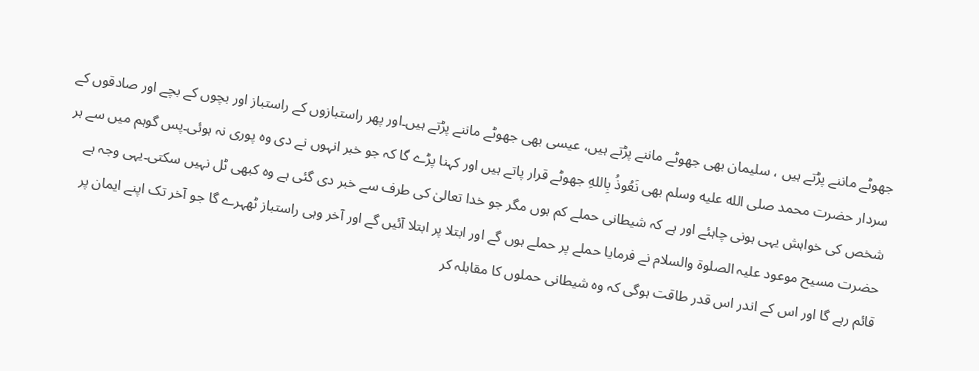جھوٹے ماننے پڑتے ہیں ، سلیمان بھی جھوٹے ماننے پڑتے ہیں، عیسی بھی جھوٹے ماننے پڑتے ہیں۔اور پھر راستبازوں کے راستباز اور بچوں کے بچے اور صادقوں کے سردار حضرت محمد صلى الله عليه وسلم بھی نَعُوذُ بِاللهِ جھوٹے قرار پاتے ہیں اور کہنا پڑے گا کہ جو خبر انہوں نے دی وہ پوری نہ ہوئی۔پس گوہم میں سے ہر شخص کی خواہش یہی ہونی چاہئے اور ہے کہ شیطانی حملے کم ہوں مگر جو خدا تعالیٰ کی طرف سے خبر دی گئی ہے وہ کبھی ٹل نہیں سکتی۔یہی وجہ ہے حضرت مسیح موعود علیہ الصلوۃ والسلام نے فرمایا حملے پر حملے ہوں گے اور ابتلا پر ابتلا آئیں گے اور آخر وہی راستباز ٹھہرے گا جو آخر تک اپنے ایمان پر قائم رہے گا اور اس کے اندر اس قدر طاقت ہوگی کہ وہ شیطانی حملوں کا مقابلہ کر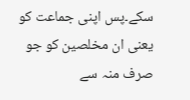سکے۔پس اپنی جماعت کو یعنی ان مخلصین کو جو صرف منہ سے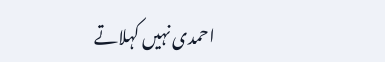احمدی نہیں کہلاتے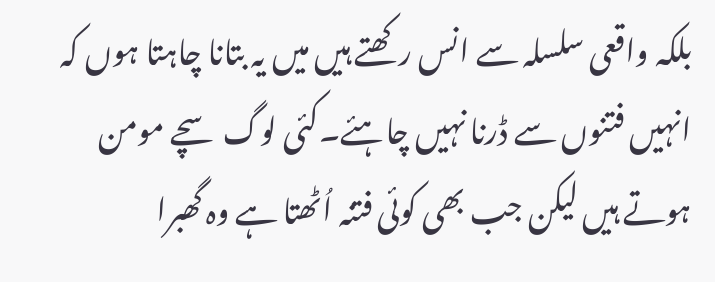بلکہ واقعی سلسلہ سے انس رکھتے ہیں میں یہ بتانا چاہتا ہوں کہ انہیں فتنوں سے ڈرنا نہیں چاہئے۔کئی لوگ سچے مومن ہوتے ہیں لیکن جب بھی کوئی فتنہ اُٹھتا ہے وہ گھبرا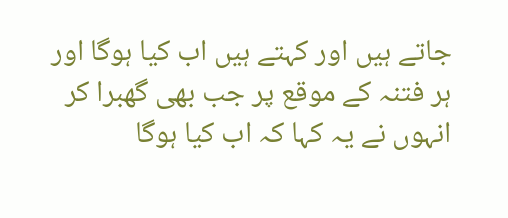جاتے ہیں اور کہتے ہیں اب کیا ہوگا اور ہر فتنہ کے موقع پر جب بھی گھبرا کر انہوں نے یہ کہا کہ اب کیا ہوگا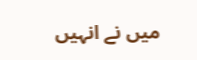میں نے انہیں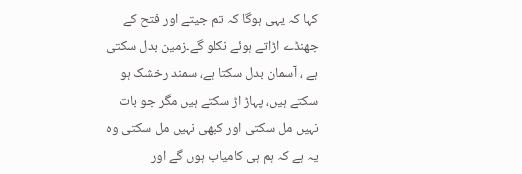کہا کہ یہی ہوگا کہ تم جیتے اور فتح کے جھنڈے اڑاتے ہوئے نکلو گے۔زمین بدل سکتی ہے ، آسمان بدل سکتا ہے، سمند رخشک ہو سکتے ہیں، پہاڑ اڑ سکتے ہیں مگر جو بات نہیں مل سکتی اور کبھی نہیں مل سکتی وہ یہ ہے کہ ہم ہی کامیاب ہوں گے اور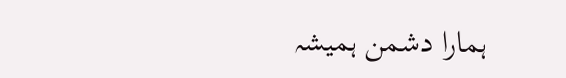ہمارا دشمن ہمیشہ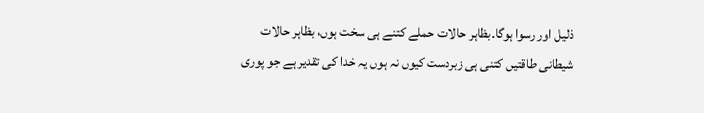ذلیل اور رسوا ہوگا۔بظاہر حالات حملے کتنے ہی سخت ہوں، بظاہر حالات شیطانی طاقتیں کتنی ہی زبردست کیوں نہ ہوں یہ خدا کی تقدیر ہے جو پوری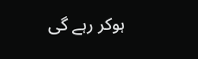ہوکر رہے گی